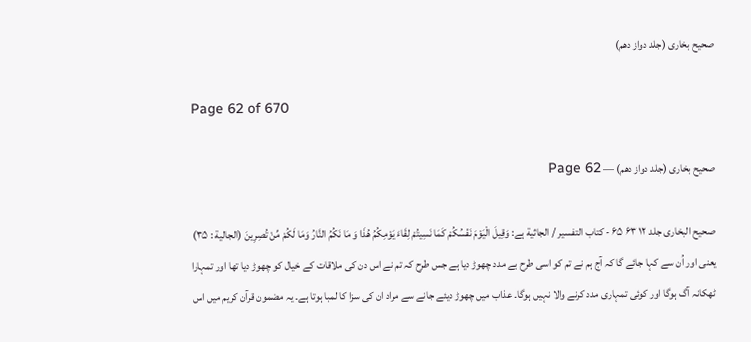صحیح بخاری (جلد دواز دھم)

Page 62 of 670

صحیح بخاری (جلد دواز دھم) — Page 62

صحیح البخاری جلد ۱۲ ۶۳ ۶۵ - کتاب التفسير / الجاثية ہے: وَقِيلَ الْيَوْمَ نَفْسُكُمْ كَمَا نَسِيتُمْ لِقَاءَ يَوْمِكُمُ هُذَا وَ مَا نَكُمُ النَّارُ وَمَا لَكُمْ مِّنْ تُصِرِينَ (الجالية : ۳۵) یعنی اور اُن سے کہا جائے گا کہ آج ہم نے تم کو اسی طرح بے مدد چھوڑ دیا ہے جس طرح کہ تم نے اس دن کی ملاقات کے خیال کو چھوڑ دیا تھا اور تمہارا ٹھکانہ آگ ہوگا اور کوئی تمہاری مدد کرنے والا نہیں ہوگا۔ عذاب میں چھوڑ دیئے جانے سے مراد ان کی سزا کا لمبا ہوتا ہے۔ یہ مضمون قرآن کریم میں اس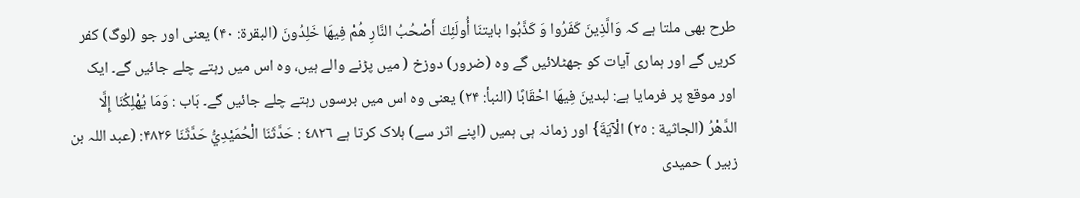طرح بھی ملتا ہے کہ وَالَّذِينَ كَفَرُوا وَ كَذَّبُوا بايتنَا أُولَئِكَ أَصْحُبُ النَّارِ هُمْ فِيهَا خَلِدُونَ (البقرۃ: ۴۰) یعنی اور جو (لوگ) کفر کریں گے اور ہماری آیات کو جھٹلائیں گے وہ (ضرور) دوزخ ( میں پڑنے والے ہیں، وہ اس میں رہتے چلے جائیں گے۔ ایک اور موقع پر فرمایا ہے: لبدينَ فِيهَا احْقَابًا (النبأ: ۲۴) یعنی وہ اس میں برسوں رہتے چلے جائیں گے۔ بَاب : وَمَا يُهْلِكُنَا إِلَّا الدَّهْرُ (الجاثية : ٢٥) الْآيَةَ} اور زمانہ ہی ہمیں (اپنے اثر سے) ہلاک کرتا ہے ٤٨٢٦ : حَدَّثَنَا الْحُمَيْدِيُّ حَدَّثَنَا ۴۸۲۶: (عبد اللہ بن زبیر ) حمیدی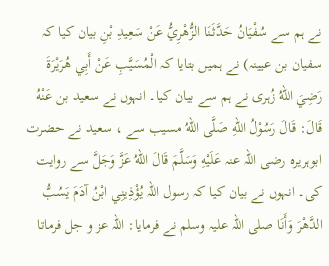نے ہم سے سُفْيَانُ حَدَّثَنَا الزُّهْرِيُّ عَنْ سَعِيدِ بْنِ بیان کیا کہ سفیان بن عیینہ) نے ہمیں بتایا کہ الْمُسَيَّبِ عَنْ أَبِي هُرَيْرَةَ رَضِيَ اللهُ زُہری نے ہم سے بیان کیا۔ انہوں نے سعید بن عَنْهُ قَالَ: قَالَ رَسُوْلُ اللهِ صَلَّى اللهُ مسیب سے ، سعید نے حضرت ابوہریرہ رضی اللہ عنہ عَلَيْهِ وَسَلَّمَ قَالَ اللهُ عَزَّ وَجَلَّ سے روایت کی۔ انہوں نے بیان کیا کہ رسول اللہ يُؤْذِينِي ابْنُ آدَمَ يَسُبُّ الدَّهْرَ وَأَنَا صلی اللہ علیہ وسلم نے فرمایا: اللہ عز و جل فرماتا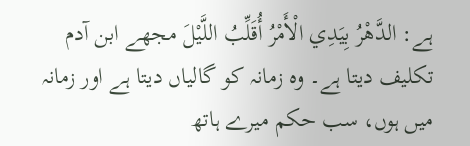ہے: الدَّهْرُ بِيَدِي الْأَمْرُ أُقَلِّبُ اللَّيْلَ مجھے ابن آدم تکلیف دیتا ہے۔ وہ زمانہ کو گالیاں دیتا ہے اور زمانہ میں ہوں، سب حکم میرے ہاتھ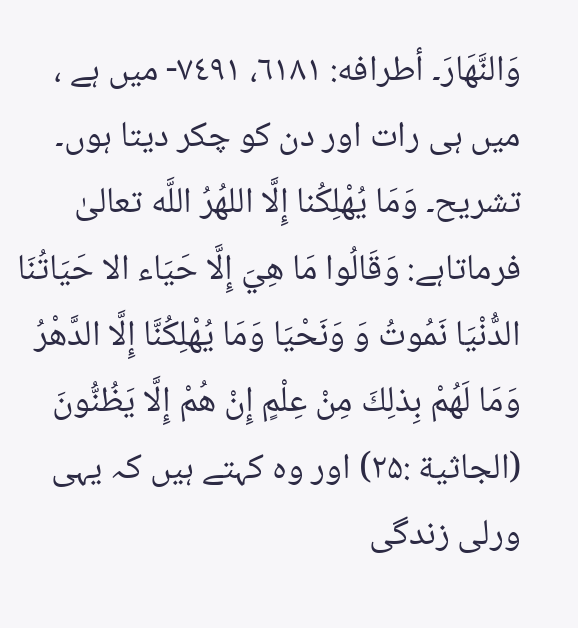وَالنَّهَارَ۔ أطرافه: ٦١٨١، ٧٤٩١- میں ہے ، میں ہی رات اور دن کو چکر دیتا ہوں۔ تشريح۔ وَمَا يُهْلِكُنا إِلَّا اللهُرُ اللَّه تعالیٰ فرماتاہے: وَقَالُوا مَا هِيَ إِلَّا حَيَاء الا حَيَاتُنَا الدُّنْيَا نَمُوتُ وَ وَنَحْيَا وَمَا يُهْلِكُنَّا إِلَّا الدَّهْرُ وَمَا لَهُمْ بِذلِكَ مِنْ عِلْمٍ إِنْ هُمْ إِلَّا يَظُنُّونَ (الجاثية :۲۵) اور وہ کہتے ہیں کہ یہی ورلی زندگی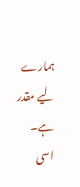ہمارے لیے مقدر ہے۔ اسی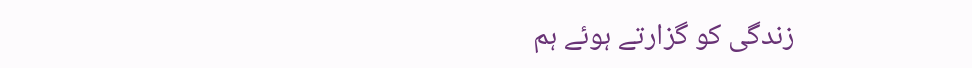زندگی کو گزارتے ہوئے ہم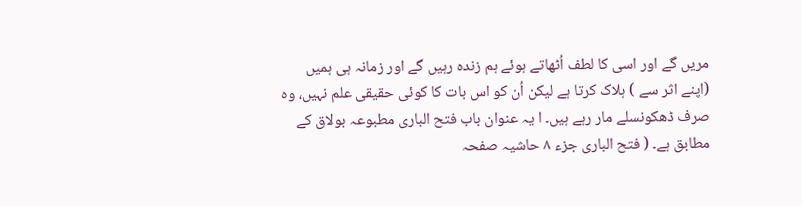مریں گے اور اسی کا لطف اُٹھاتے ہوئے ہم زندہ رہیں گے اور زمانہ ہی ہمیں (اپنے اثر سے ) ہلاک کرتا ہے لیکن اُن کو اس بات کا کوئی حقیقی علم نہیں، وہ صرف ڈھکونسلے مار رہے ہیں۔ ا یہ عنوان باب فتح الباری مطبوعہ بولاق کے مطابق ہے۔ ( فتح الباری جزء ۸ حاشیہ صفحہ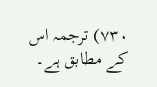۷۳۰) ترجمہ اس کے مطابق ہے۔